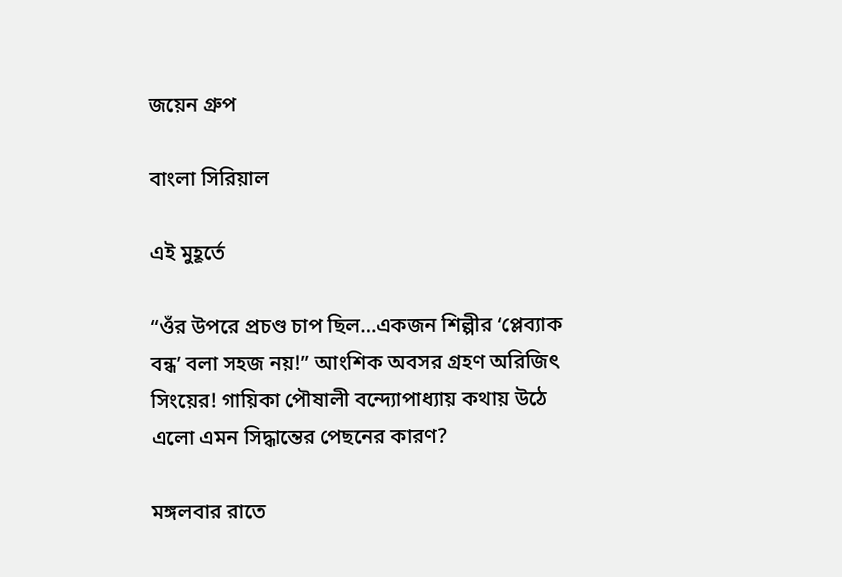জয়েন গ্রুপ

বাংলা সিরিয়াল

এই মুহূর্তে

“ওঁর উপরে প্রচণ্ড চাপ ছিল…একজন শিল্পীর ‘প্লেব্যাক বন্ধ’ বলা সহজ নয়!” আংশিক অবসর গ্রহণ অরিজিৎ সিংয়ের! গায়িকা পৌষালী বন্দ্যোপাধ্যায় কথায় উঠে এলো এমন সিদ্ধান্তের পেছনের কারণ?

মঙ্গলবার রাতে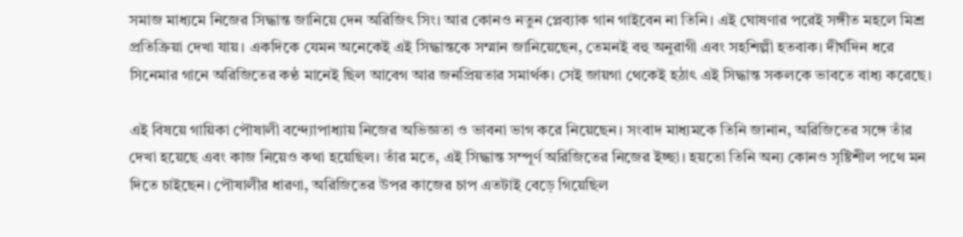সমাজ মাধ্যমে নিজের সিদ্ধান্ত জানিয়ে দেন অরিজিৎ সিং। আর কোনও নতুন প্লেব্যাক গান গাইবেন না তিনি। এই ঘোষণার পরেই সঙ্গীত মহলে মিশ্র প্রতিক্রিয়া দেখা যায়। একদিকে যেমন অনেকেই এই সিদ্ধান্তকে সম্মান জানিয়েছেন, তেমনই বহু অনুরাগী এবং সহশিল্পী হতবাক। দীর্ঘদিন ধরে সিনেমার গানে অরিজিতের কণ্ঠ মানেই ছিল আবেগ আর জনপ্রিয়তার সমার্থক। সেই জায়গা থেকেই হঠাৎ এই সিদ্ধান্ত সকলকে ভাবতে বাধ্য করেছে।

এই বিষয়ে গায়িকা পৌষালী বন্দ্যোপাধ্যায় নিজের অভিজ্ঞতা ও ভাবনা ভাগ করে নিয়েছেন। সংবাদ মাধ্যমকে তিনি জানান, অরিজিতের সঙ্গে তাঁর দেখা হয়েছে এবং কাজ নিয়েও কথা হয়েছিল। তাঁর মতে, এই সিদ্ধান্ত সম্পূর্ণ অরিজিতের নিজের ইচ্ছা। হয়তো তিনি অন্য কোনও সৃষ্টিশীল পথে মন দিতে চাইছেন। পৌষালীর ধারণা, অরিজিতের উপর কাজের চাপ এতটাই বেড়ে গিয়েছিল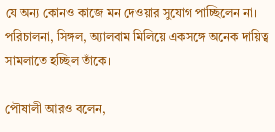যে অন্য কোনও কাজে মন দেওয়ার সুযোগ পাচ্ছিলেন না। পরিচালনা, সিঙ্গল, অ্যালবাম মিলিয়ে একসঙ্গে অনেক দায়িত্ব সামলাতে হচ্ছিল তাঁকে।

পৌষালী আরও বলেন,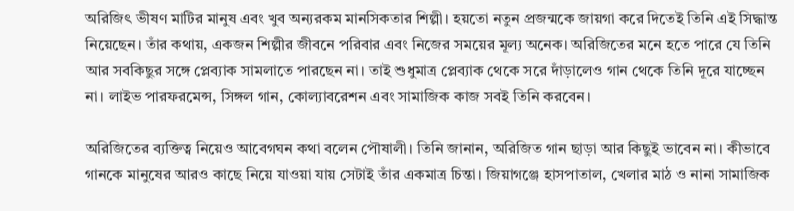অরিজিৎ ভীষণ মাটির মানুষ এবং খুব অন্যরকম মানসিকতার শিল্পী। হয়তো নতুন প্রজন্মকে জায়গা করে দিতেই তিনি এই সিদ্ধান্ত নিয়েছেন। তাঁর কথায়, একজন শিল্পীর জীবনে পরিবার এবং নিজের সময়ের মূল্য অনেক। অরিজিতের মনে হতে পারে যে তিনি আর সবকিছুর সঙ্গে প্লেব্যাক সামলাতে পারছেন না। তাই শুধুমাত্র প্লেব্যাক থেকে সরে দাঁড়ালেও গান থেকে তিনি দূরে যাচ্ছেন না। লাইভ পারফরমেন্স, সিঙ্গল গান, কোল্যাবরেশন এবং সামাজিক কাজ সবই তিনি করবেন।

অরিজিতের ব্যক্তিত্ব নিয়েও আবেগঘন কথা বলেন পৌষালী। তিনি জানান, অরিজিত গান ছাড়া আর কিছুই ভাবেন না। কীভাবে গানকে মানুষের আরও কাছে নিয়ে যাওয়া যায় সেটাই তাঁর একমাত্র চিন্তা। জিয়াগঞ্জে হাসপাতাল, খেলার মাঠ ও নানা সামাজিক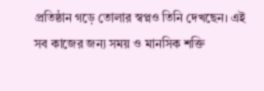প্রতিষ্ঠান গড়ে তোলার স্বপ্নও তিনি দেখছেন। এই সব কাজের জন্য সময় ও মানসিক শক্তি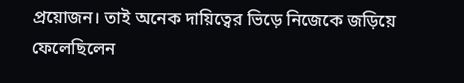প্রয়োজন। তাই অনেক দায়িত্বের ভিড়ে নিজেকে জড়িয়ে ফেলেছিলেন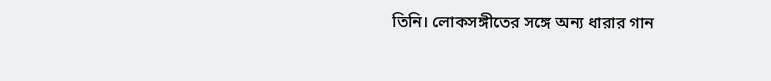তিনি। লোকসঙ্গীতের সঙ্গে অন্য ধারার গান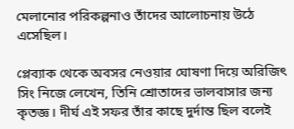মেলানোর পরিকল্পনাও তাঁদের আলোচনায় উঠে এসেছিল।

প্লেব্যাক থেকে অবসর নেওয়ার ঘোষণা দিয়ে অরিজিৎ সিং নিজে লেখেন, তিনি শ্রোতাদের ভালবাসার জন্য কৃতজ্ঞ। দীর্ঘ এই সফর তাঁর কাছে দুর্দান্ত ছিল বলেই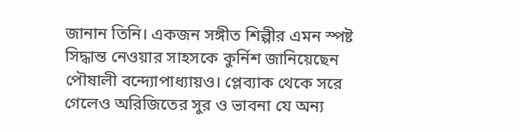জানান তিনি। একজন সঙ্গীত শিল্পীর এমন স্পষ্ট সিদ্ধান্ত নেওয়ার সাহসকে কুর্নিশ জানিয়েছেন পৌষালী বন্দ্যোপাধ্যায়ও। প্লেব্যাক থেকে সরে গেলেও অরিজিতের সুর ও ভাবনা যে অন্য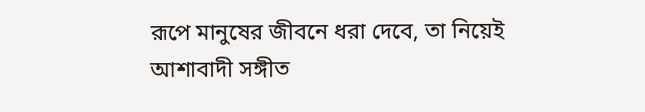রূপে মানুষের জীবনে ধরা দেবে, তা নিয়েই আশাবাদী সঙ্গীত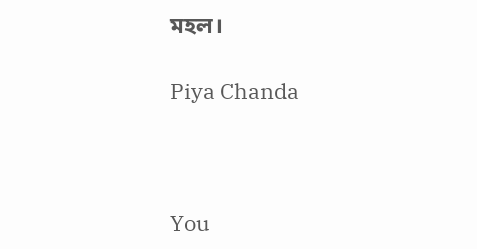মহল।

Piya Chanda



You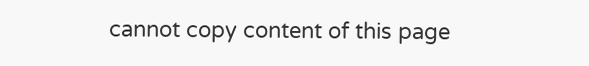cannot copy content of this page